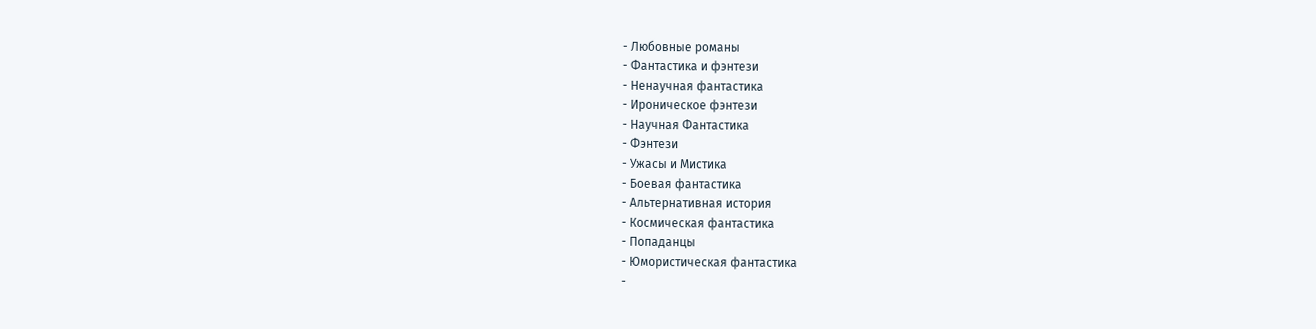- Любовные романы
- Фантастика и фэнтези
- Ненаучная фантастика
- Ироническое фэнтези
- Научная Фантастика
- Фэнтези
- Ужасы и Мистика
- Боевая фантастика
- Альтернативная история
- Космическая фантастика
- Попаданцы
- Юмористическая фантастика
-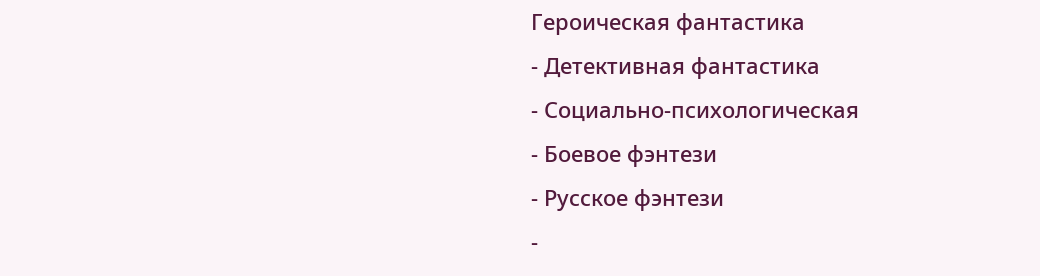Героическая фантастика
- Детективная фантастика
- Социально-психологическая
- Боевое фэнтези
- Русское фэнтези
-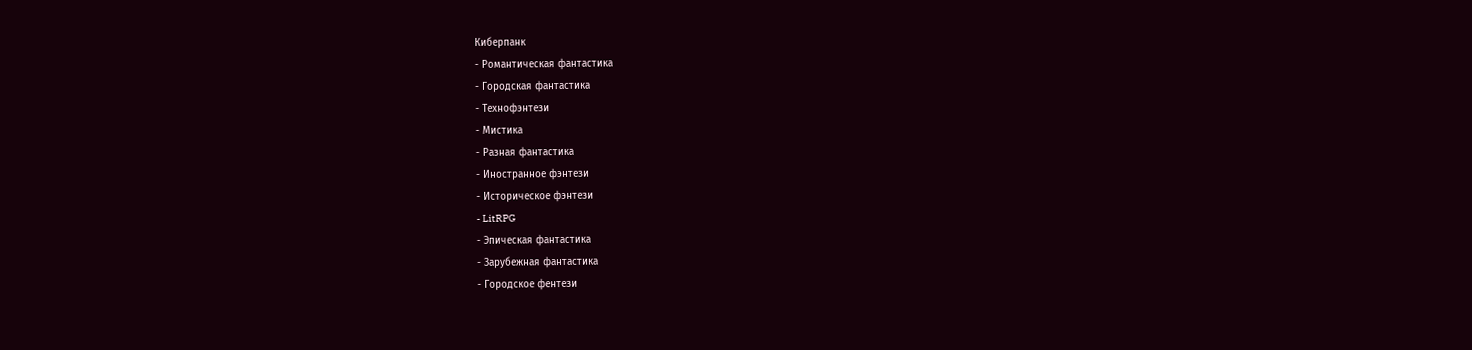Киберпанк
- Романтическая фантастика
- Городская фантастика
- Технофэнтези
- Мистика
- Разная фантастика
- Иностранное фэнтези
- Историческое фэнтези
- LitRPG
- Эпическая фантастика
- Зарубежная фантастика
- Городское фентези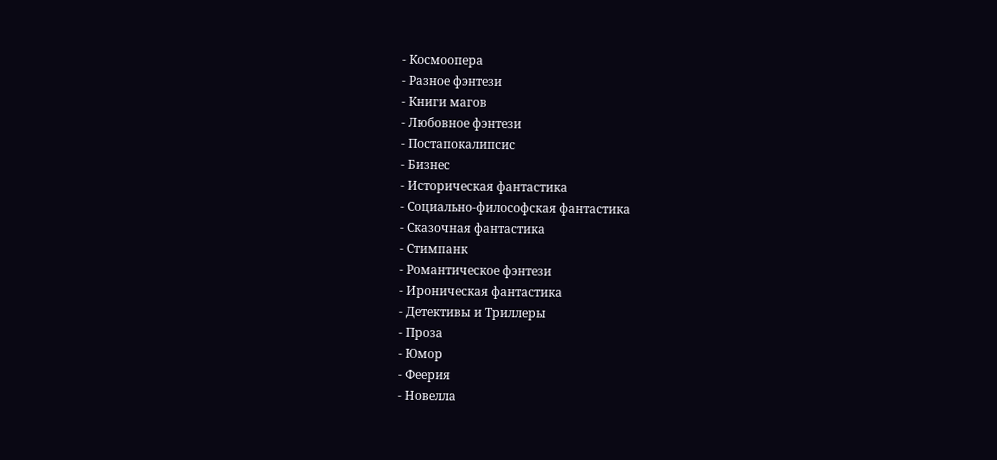- Космоопера
- Разное фэнтези
- Книги магов
- Любовное фэнтези
- Постапокалипсис
- Бизнес
- Историческая фантастика
- Социально-философская фантастика
- Сказочная фантастика
- Стимпанк
- Романтическое фэнтези
- Ироническая фантастика
- Детективы и Триллеры
- Проза
- Юмор
- Феерия
- Новелла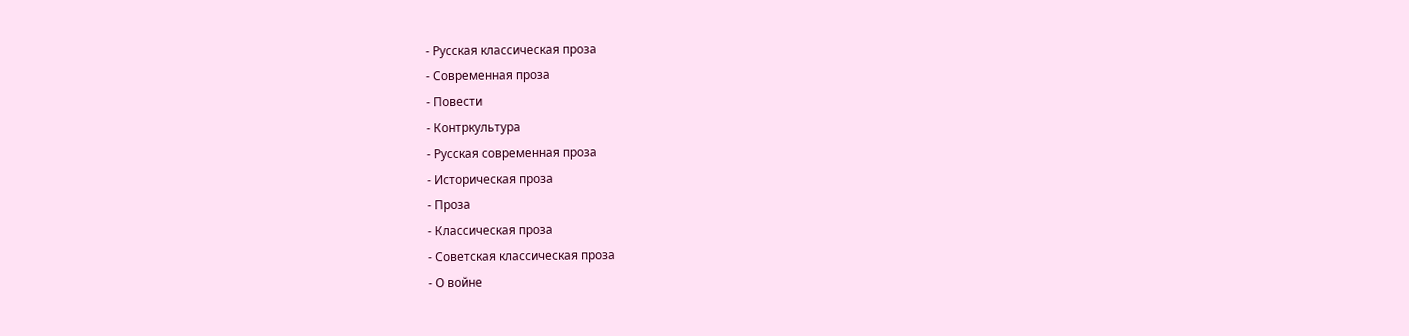- Русская классическая проза
- Современная проза
- Повести
- Контркультура
- Русская современная проза
- Историческая проза
- Проза
- Классическая проза
- Советская классическая проза
- О войне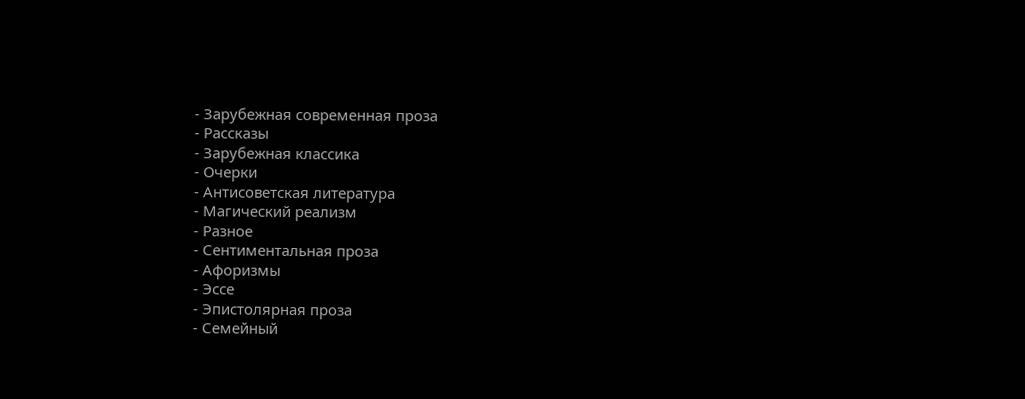- Зарубежная современная проза
- Рассказы
- Зарубежная классика
- Очерки
- Антисоветская литература
- Магический реализм
- Разное
- Сентиментальная проза
- Афоризмы
- Эссе
- Эпистолярная проза
- Семейный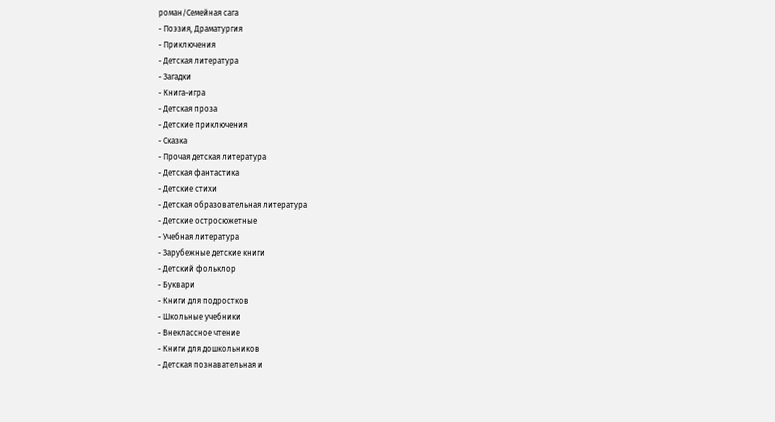роман/Семейная сага
- Поэзия, Драматургия
- Приключения
- Детская литература
- Загадки
- Книга-игра
- Детская проза
- Детские приключения
- Сказка
- Прочая детская литература
- Детская фантастика
- Детские стихи
- Детская образовательная литература
- Детские остросюжетные
- Учебная литература
- Зарубежные детские книги
- Детский фольклор
- Буквари
- Книги для подростков
- Школьные учебники
- Внеклассное чтение
- Книги для дошкольников
- Детская познавательная и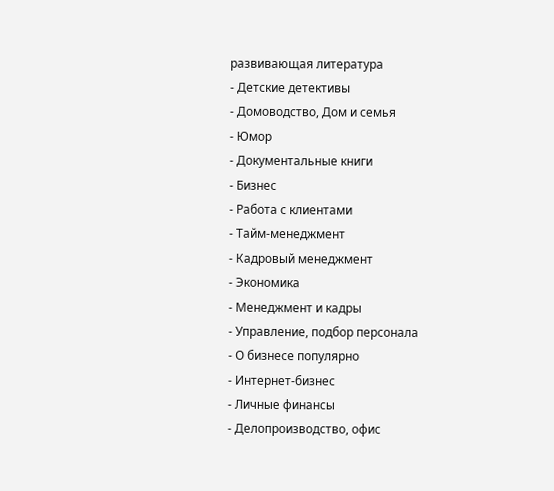развивающая литература
- Детские детективы
- Домоводство, Дом и семья
- Юмор
- Документальные книги
- Бизнес
- Работа с клиентами
- Тайм-менеджмент
- Кадровый менеджмент
- Экономика
- Менеджмент и кадры
- Управление, подбор персонала
- О бизнесе популярно
- Интернет-бизнес
- Личные финансы
- Делопроизводство, офис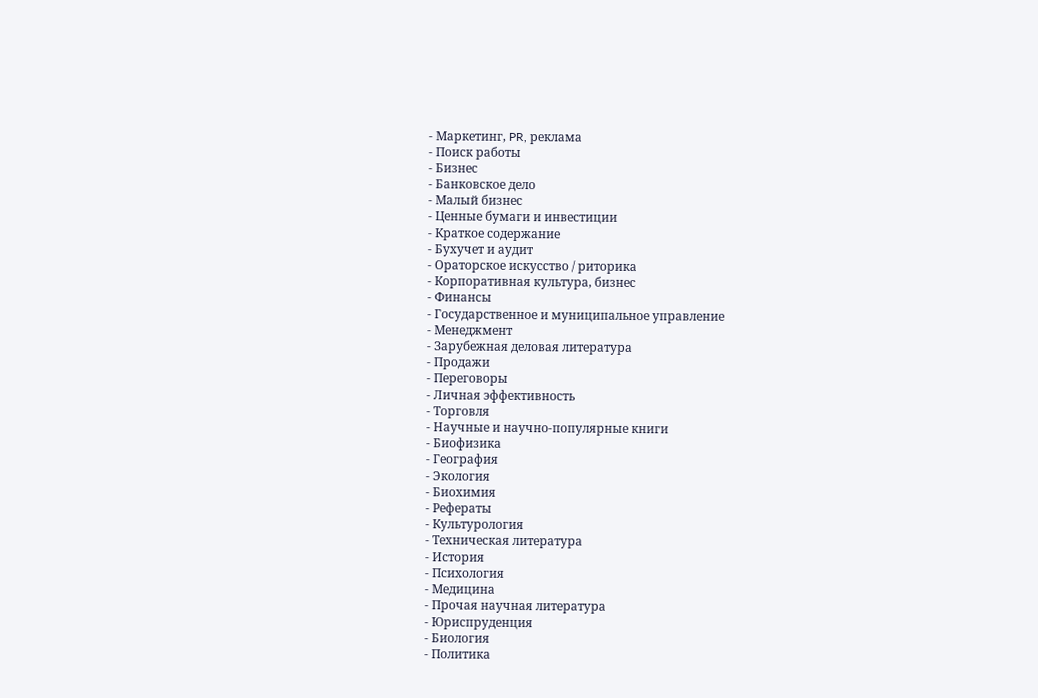- Маркетинг, PR, реклама
- Поиск работы
- Бизнес
- Банковское дело
- Малый бизнес
- Ценные бумаги и инвестиции
- Краткое содержание
- Бухучет и аудит
- Ораторское искусство / риторика
- Корпоративная культура, бизнес
- Финансы
- Государственное и муниципальное управление
- Менеджмент
- Зарубежная деловая литература
- Продажи
- Переговоры
- Личная эффективность
- Торговля
- Научные и научно-популярные книги
- Биофизика
- География
- Экология
- Биохимия
- Рефераты
- Культурология
- Техническая литература
- История
- Психология
- Медицина
- Прочая научная литература
- Юриспруденция
- Биология
- Политика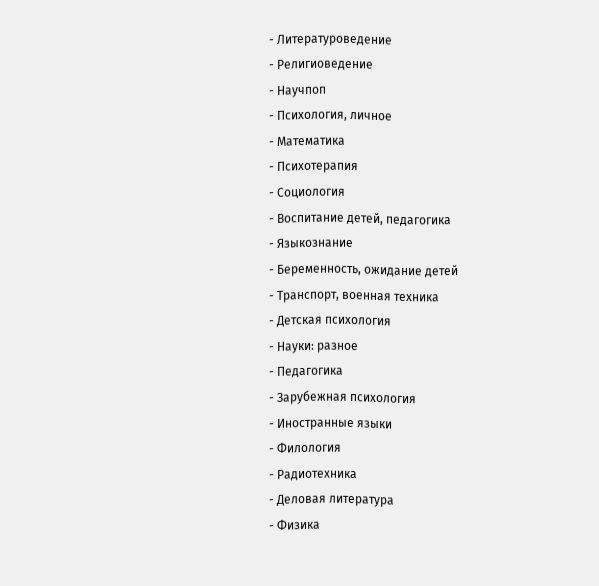- Литературоведение
- Религиоведение
- Научпоп
- Психология, личное
- Математика
- Психотерапия
- Социология
- Воспитание детей, педагогика
- Языкознание
- Беременность, ожидание детей
- Транспорт, военная техника
- Детская психология
- Науки: разное
- Педагогика
- Зарубежная психология
- Иностранные языки
- Филология
- Радиотехника
- Деловая литература
- Физика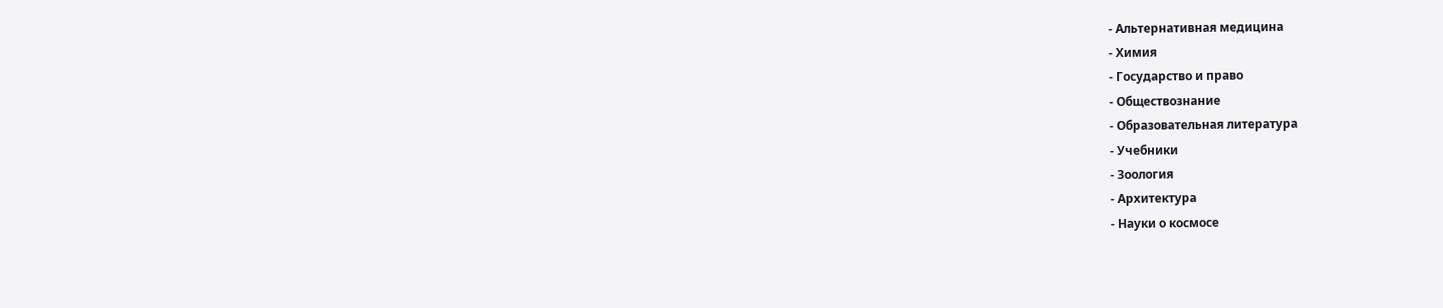- Альтернативная медицина
- Химия
- Государство и право
- Обществознание
- Образовательная литература
- Учебники
- Зоология
- Архитектура
- Науки о космосе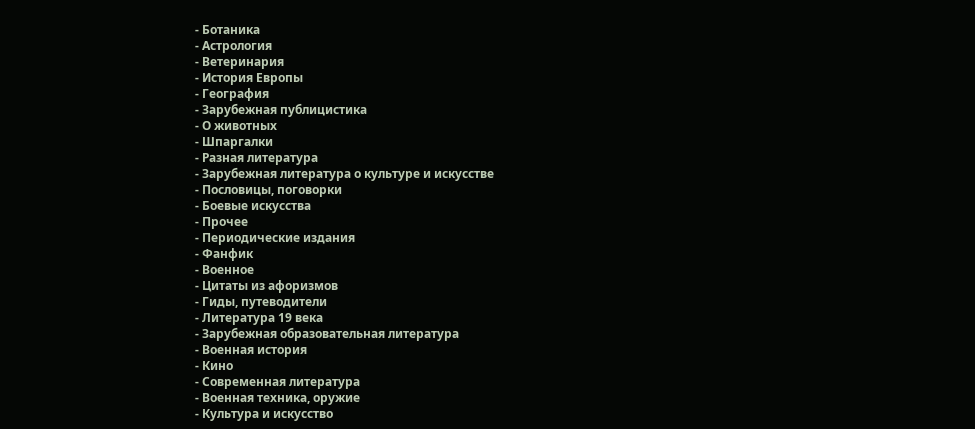- Ботаника
- Астрология
- Ветеринария
- История Европы
- География
- Зарубежная публицистика
- О животных
- Шпаргалки
- Разная литература
- Зарубежная литература о культуре и искусстве
- Пословицы, поговорки
- Боевые искусства
- Прочее
- Периодические издания
- Фанфик
- Военное
- Цитаты из афоризмов
- Гиды, путеводители
- Литература 19 века
- Зарубежная образовательная литература
- Военная история
- Кино
- Современная литература
- Военная техника, оружие
- Культура и искусство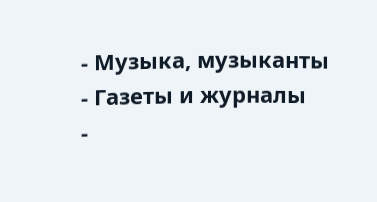- Музыка, музыканты
- Газеты и журналы
-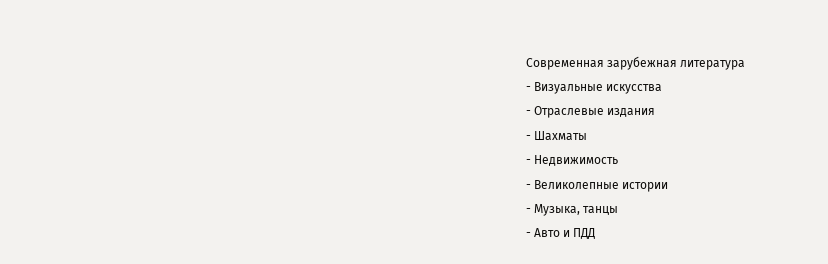Современная зарубежная литература
- Визуальные искусства
- Отраслевые издания
- Шахматы
- Недвижимость
- Великолепные истории
- Музыка, танцы
- Авто и ПДД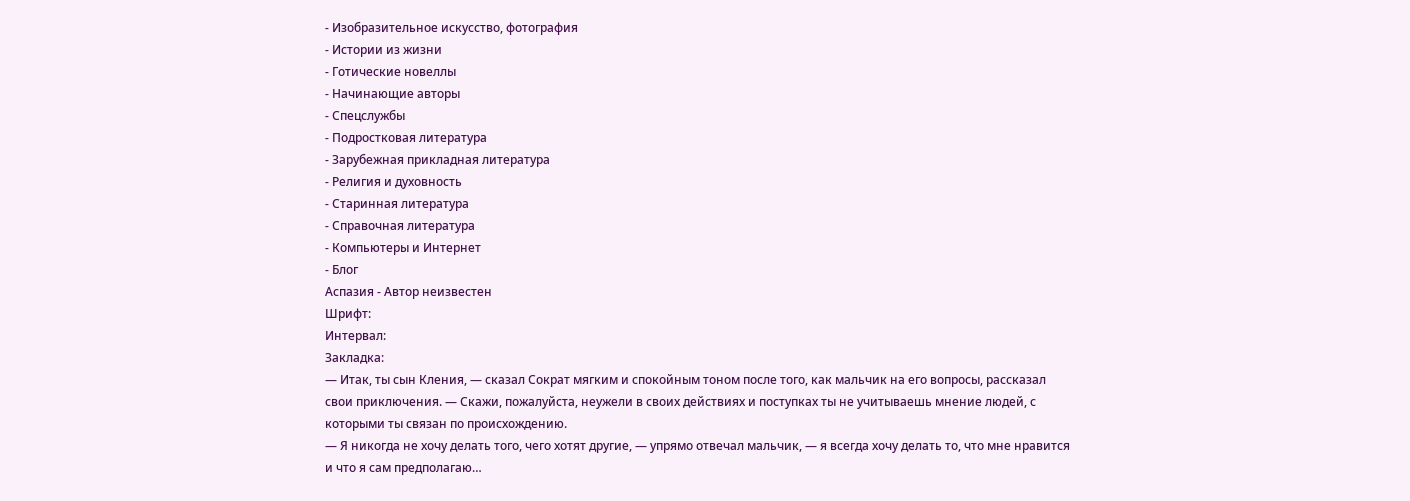- Изобразительное искусство, фотография
- Истории из жизни
- Готические новеллы
- Начинающие авторы
- Спецслужбы
- Подростковая литература
- Зарубежная прикладная литература
- Религия и духовность
- Старинная литература
- Справочная литература
- Компьютеры и Интернет
- Блог
Аспазия - Автор неизвестен
Шрифт:
Интервал:
Закладка:
— Итак, ты сын Кления, — сказал Сократ мягким и спокойным тоном после того, как мальчик на его вопросы, рассказал свои приключения. — Скажи, пожалуйста, неужели в своих действиях и поступках ты не учитываешь мнение людей, с которыми ты связан по происхождению.
— Я никогда не хочу делать того, чего хотят другие, — упрямо отвечал мальчик, — я всегда хочу делать то, что мне нравится и что я сам предполагаю…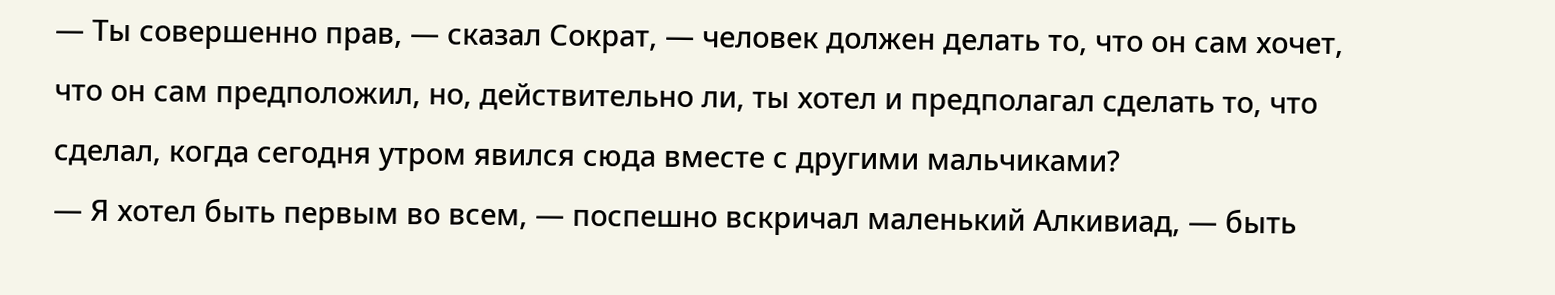— Ты совершенно прав, — сказал Сократ, — человек должен делать то, что он сам хочет, что он сам предположил, но, действительно ли, ты хотел и предполагал сделать то, что сделал, когда сегодня утром явился сюда вместе с другими мальчиками?
— Я хотел быть первым во всем, — поспешно вскричал маленький Алкивиад, — быть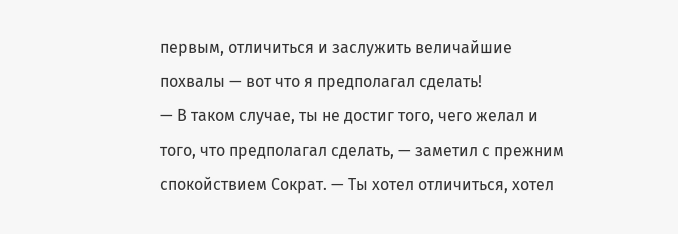первым, отличиться и заслужить величайшие похвалы — вот что я предполагал сделать!
— В таком случае, ты не достиг того, чего желал и того, что предполагал сделать, — заметил с прежним спокойствием Сократ. — Ты хотел отличиться, хотел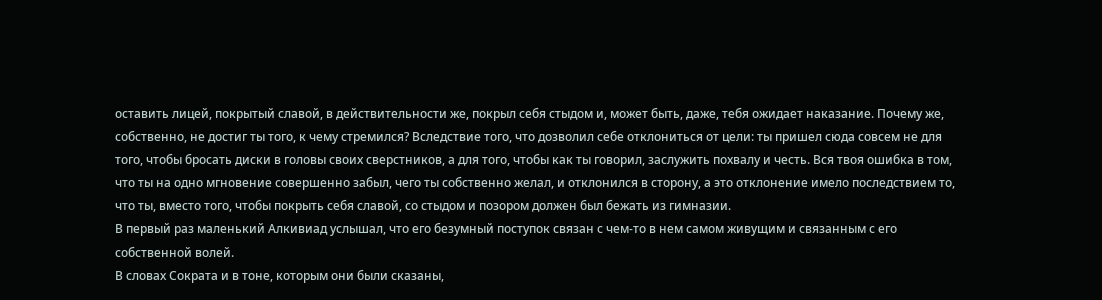оставить лицей, покрытый славой, в действительности же, покрыл себя стыдом и, может быть, даже, тебя ожидает наказание. Почему же, собственно, не достиг ты того, к чему стремился? Вследствие того, что дозволил себе отклониться от цели: ты пришел сюда совсем не для того, чтобы бросать диски в головы своих сверстников, а для того, чтобы как ты говорил, заслужить похвалу и честь. Вся твоя ошибка в том, что ты на одно мгновение совершенно забыл, чего ты собственно желал, и отклонился в сторону, а это отклонение имело последствием то, что ты, вместо того, чтобы покрыть себя славой, со стыдом и позором должен был бежать из гимназии.
В первый раз маленький Алкивиад услышал, что его безумный поступок связан с чем-то в нем самом живущим и связанным с его собственной волей.
В словах Сократа и в тоне, которым они были сказаны,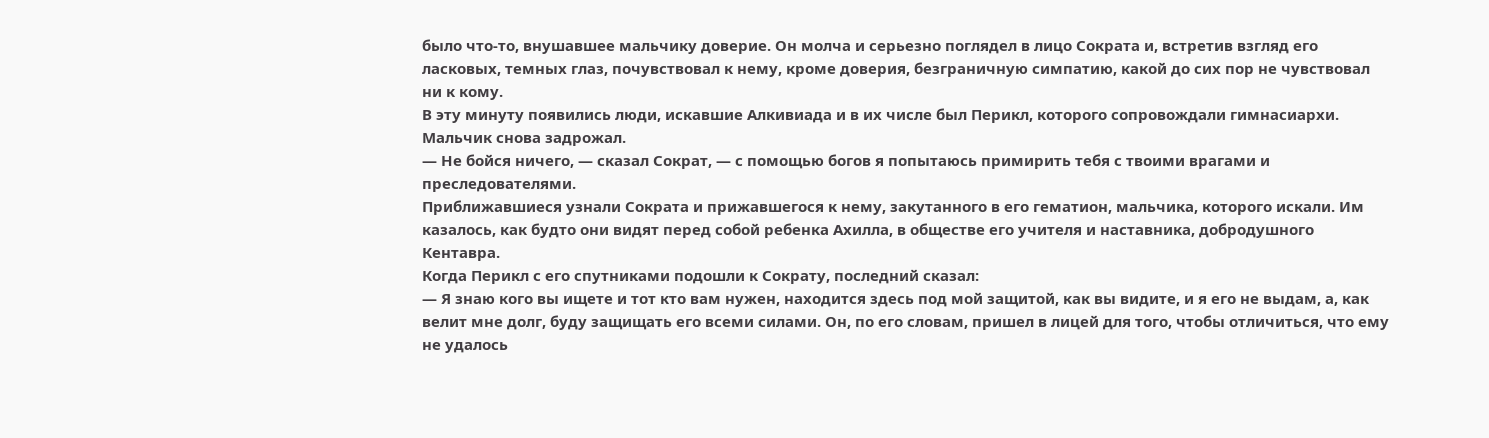было что-то, внушавшее мальчику доверие. Он молча и серьезно поглядел в лицо Сократа и, встретив взгляд его ласковых, темных глаз, почувствовал к нему, кроме доверия, безграничную симпатию, какой до сих пор не чувствовал ни к кому.
В эту минуту появились люди, искавшие Алкивиада и в их числе был Перикл, которого сопровождали гимнасиархи. Мальчик снова задрожал.
— Не бойся ничего, — сказал Сократ, — с помощью богов я попытаюсь примирить тебя с твоими врагами и преследователями.
Приближавшиеся узнали Сократа и прижавшегося к нему, закутанного в его гематион, мальчика, которого искали. Им казалось, как будто они видят перед собой ребенка Ахилла, в обществе его учителя и наставника, добродушного Кентавра.
Когда Перикл с его спутниками подошли к Сократу, последний сказал:
— Я знаю кого вы ищете и тот кто вам нужен, находится здесь под мой защитой, как вы видите, и я его не выдам, а, как велит мне долг, буду защищать его всеми силами. Он, по его словам, пришел в лицей для того, чтобы отличиться, что ему не удалось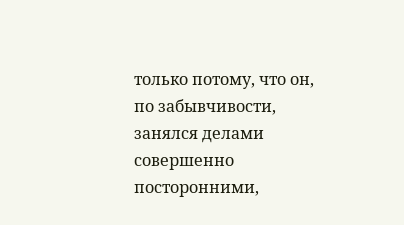только потому, что он, по забывчивости, занялся делами совершенно посторонними,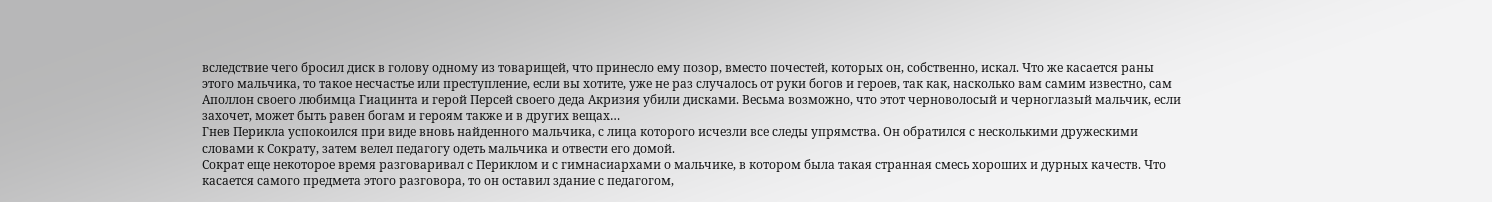вследствие чего бросил диск в голову одному из товарищей, что принесло ему позор, вместо почестей, которых он, собственно, искал. Что же касается раны этого мальчика, то такое несчастье или преступление, если вы хотите, уже не раз случалось от руки богов и героев, так как, насколько вам самим известно, сам Аполлон своего любимца Гиацинта и герой Персей своего деда Акризия убили дисками. Весьма возможно, что этот черноволосый и черноглазый мальчик, если захочет, может быть равен богам и героям также и в других вещах…
Гнев Перикла успокоился при виде вновь найденного мальчика, с лица которого исчезли все следы упрямства. Он обратился с несколькими дружескими словами к Сократу, затем велел педагогу одеть мальчика и отвести его домой.
Сократ еще некоторое время разговаривал с Периклом и с гимнасиархами о мальчике, в котором была такая странная смесь хороших и дурных качеств. Что касается самого предмета этого разговора, то он оставил здание с педагогом,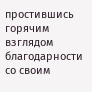простившись горячим взглядом благодарности со своим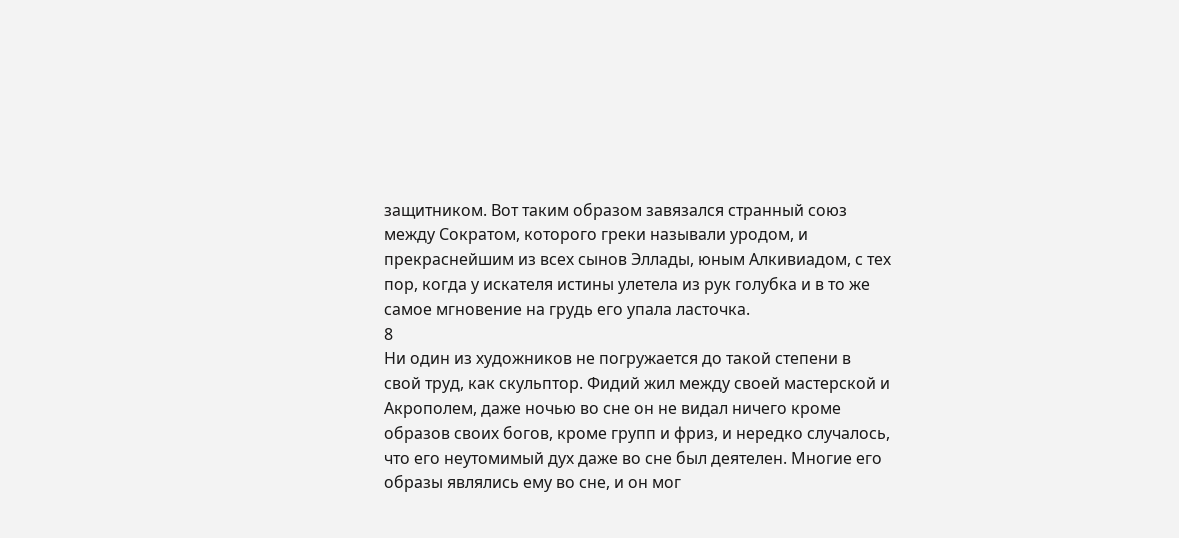защитником. Вот таким образом завязался странный союз между Сократом, которого греки называли уродом, и прекраснейшим из всех сынов Эллады, юным Алкивиадом, с тех пор, когда у искателя истины улетела из рук голубка и в то же самое мгновение на грудь его упала ласточка.
8
Ни один из художников не погружается до такой степени в свой труд, как скульптор. Фидий жил между своей мастерской и Акрополем, даже ночью во сне он не видал ничего кроме образов своих богов, кроме групп и фриз, и нередко случалось, что его неутомимый дух даже во сне был деятелен. Многие его образы являлись ему во сне, и он мог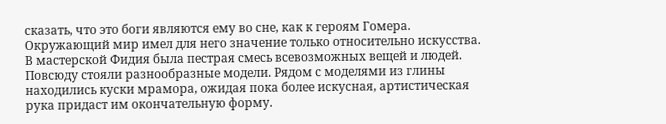сказать, что это боги являются ему во сне, как к героям Гомера. Окружающий мир имел для него значение только относительно искусства.
В мастерской Фидия была пестрая смесь всевозможных вещей и людей. Повсюду стояли разнообразные модели. Рядом с моделями из глины находились куски мрамора, ожидая пока более искусная, артистическая рука придаст им окончательную форму.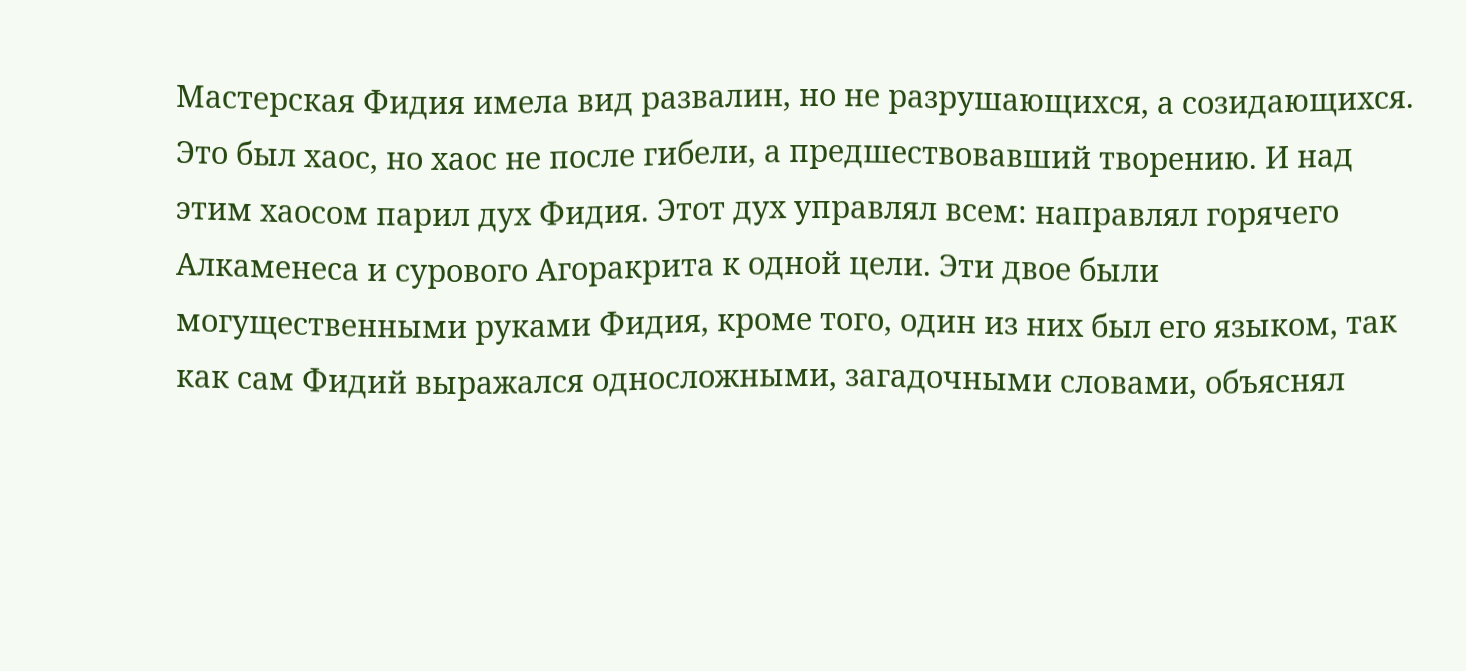Мастерская Фидия имела вид развалин, но не разрушающихся, а созидающихся. Это был хаос, но хаос не после гибели, а предшествовавший творению. И над этим хаосом парил дух Фидия. Этот дух управлял всем: направлял горячего Алкаменеса и сурового Агоракрита к одной цели. Эти двое были могущественными руками Фидия, кроме того, один из них был его языком, так как сам Фидий выражался односложными, загадочными словами, объяснял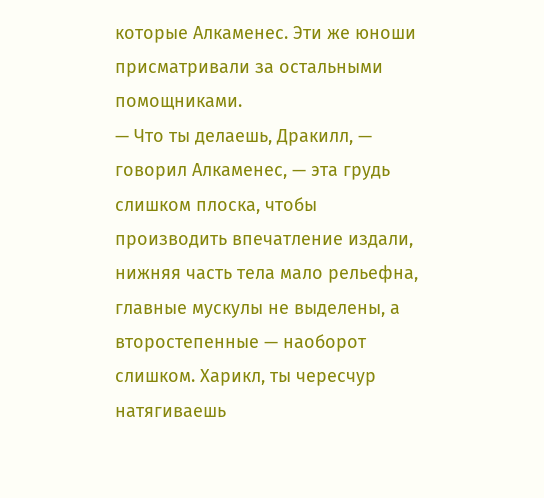которые Алкаменес. Эти же юноши присматривали за остальными помощниками.
— Что ты делаешь, Дракилл, — говорил Алкаменес, — эта грудь слишком плоска, чтобы производить впечатление издали, нижняя часть тела мало рельефна, главные мускулы не выделены, а второстепенные — наоборот слишком. Харикл, ты чересчур натягиваешь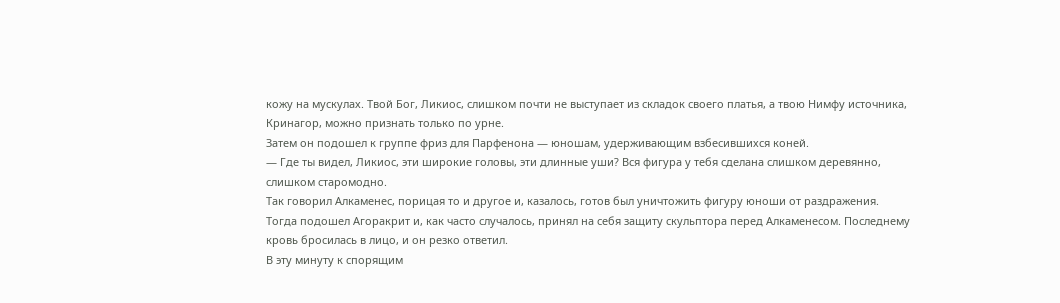кожу на мускулах. Твой Бог, Ликиос, слишком почти не выступает из складок своего платья, а твою Нимфу источника, Кринагор, можно признать только по урне.
Затем он подошел к группе фриз для Парфенона — юношам, удерживающим взбесившихся коней.
— Где ты видел, Ликиос, эти широкие головы, эти длинные уши? Вся фигура у тебя сделана слишком деревянно, слишком старомодно.
Так говорил Алкаменес, порицая то и другое и, казалось, готов был уничтожить фигуру юноши от раздражения. Тогда подошел Агоракрит и, как часто случалось, принял на себя защиту скульптора перед Алкаменесом. Последнему кровь бросилась в лицо, и он резко ответил.
В эту минуту к спорящим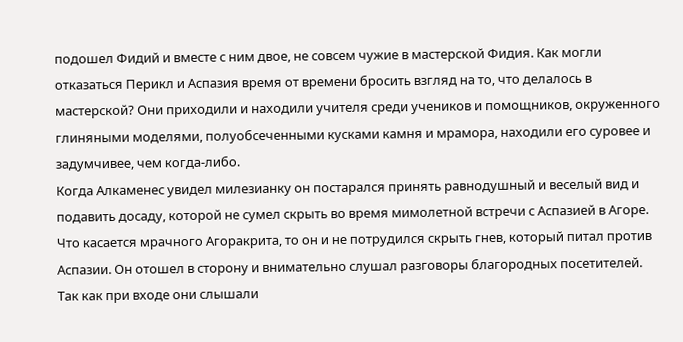подошел Фидий и вместе с ним двое, не совсем чужие в мастерской Фидия. Как могли отказаться Перикл и Аспазия время от времени бросить взгляд на то, что делалось в мастерской? Они приходили и находили учителя среди учеников и помощников, окруженного глиняными моделями, полуобсеченными кусками камня и мрамора, находили его суровее и задумчивее, чем когда-либо.
Когда Алкаменес увидел милезианку он постарался принять равнодушный и веселый вид и подавить досаду, которой не сумел скрыть во время мимолетной встречи с Аспазией в Агоре. Что касается мрачного Агоракрита, то он и не потрудился скрыть гнев, который питал против Аспазии. Он отошел в сторону и внимательно слушал разговоры благородных посетителей.
Так как при входе они слышали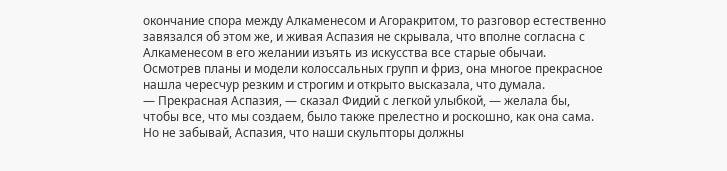окончание спора между Алкаменесом и Агоракритом, то разговор естественно завязался об этом же, и живая Аспазия не скрывала, что вполне согласна с Алкаменесом в его желании изъять из искусства все старые обычаи. Осмотрев планы и модели колоссальных групп и фриз, она многое прекрасное нашла чересчур резким и строгим и открыто высказала, что думала.
— Прекрасная Аспазия, — сказал Фидий с легкой улыбкой, — желала бы, чтобы все, что мы создаем, было также прелестно и роскошно, как она сама. Но не забывай, Аспазия, что наши скульпторы должны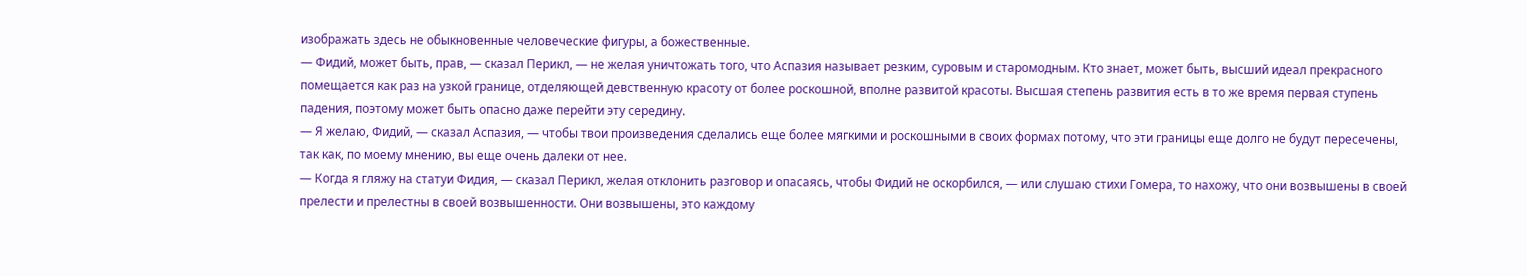изображать здесь не обыкновенные человеческие фигуры, а божественные.
— Фидий, может быть, прав, — сказал Перикл, — не желая уничтожать того, что Аспазия называет резким, суровым и старомодным. Кто знает, может быть, высший идеал прекрасного помещается как раз на узкой границе, отделяющей девственную красоту от более роскошной, вполне развитой красоты. Высшая степень развития есть в то же время первая ступень падения, поэтому может быть опасно даже перейти эту середину.
— Я желаю, Фидий, — сказал Аспазия, — чтобы твои произведения сделались еще более мягкими и роскошными в своих формах потому, что эти границы еще долго не будут пересечены, так как, по моему мнению, вы еще очень далеки от нее.
— Когда я гляжу на статуи Фидия, — сказал Перикл, желая отклонить разговор и опасаясь, чтобы Фидий не оскорбился, — или слушаю стихи Гомера, то нахожу, что они возвышены в своей прелести и прелестны в своей возвышенности. Они возвышены, это каждому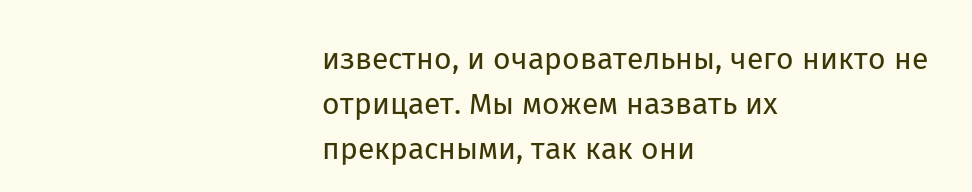известно, и очаровательны, чего никто не отрицает. Мы можем назвать их прекрасными, так как они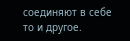соединяют в себе то и другое.